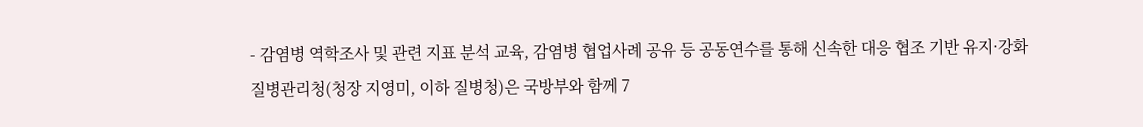- 감염병 역학조사 및 관련 지표 분석 교육, 감염병 협업사례 공유 등 공동연수를 통해 신속한 대응 협조 기반 유지·강화
질병관리청(청장 지영미, 이하 질병청)은 국방부와 함께 7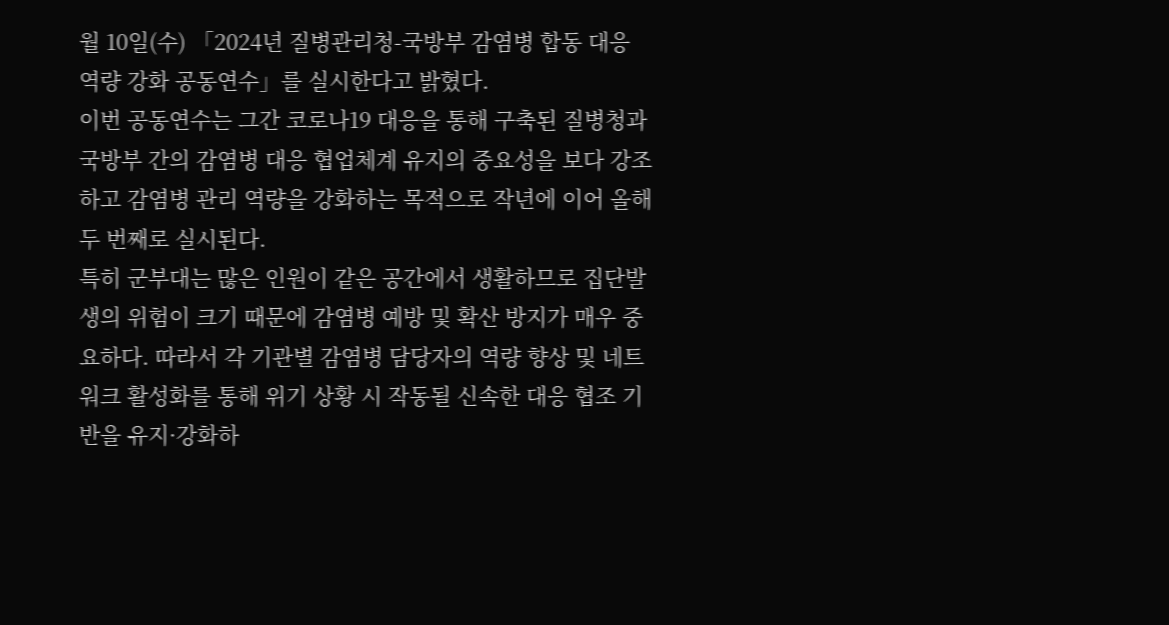월 10일(수) 「2024년 질병관리청-국방부 감염병 합동 대응 역량 강화 공동연수」를 실시한다고 밝혔다.
이번 공동연수는 그간 코로나19 대응을 통해 구축된 질병청과 국방부 간의 감염병 대응 협업체계 유지의 중요성을 보다 강조하고 감염병 관리 역량을 강화하는 목적으로 작년에 이어 올해 두 번째로 실시된다.
특히 군부대는 많은 인원이 같은 공간에서 생활하므로 집단발생의 위험이 크기 때문에 감염병 예방 및 확산 방지가 매우 중요하다. 따라서 각 기관별 감염병 담당자의 역량 향상 및 네트워크 활성화를 통해 위기 상황 시 작동될 신속한 대응 협조 기반을 유지·강화하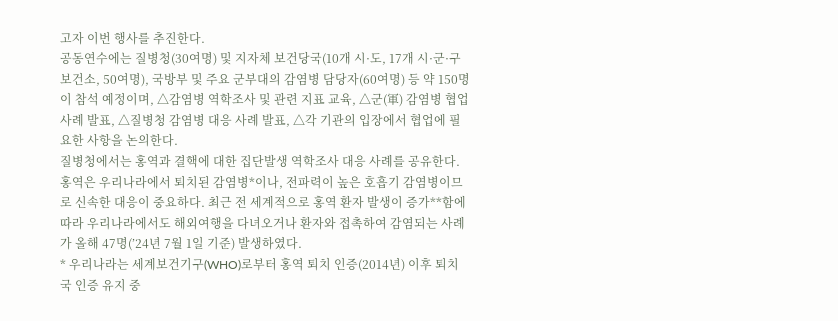고자 이번 행사를 추진한다.
공동연수에는 질병청(30여명) 및 지자체 보건당국(10개 시·도, 17개 시·군·구 보건소, 50여명), 국방부 및 주요 군부대의 감염병 담당자(60여명) 등 약 150명이 참석 예정이며, △감염병 역학조사 및 관련 지표 교육, △군(軍) 감염병 협업 사례 발표, △질병청 감염병 대응 사례 발표, △각 기관의 입장에서 협업에 필요한 사항을 논의한다.
질병청에서는 홍역과 결핵에 대한 집단발생 역학조사 대응 사례를 공유한다.
홍역은 우리나라에서 퇴치된 감염병*이나, 전파력이 높은 호흡기 감염병이므로 신속한 대응이 중요하다. 최근 전 세계적으로 홍역 환자 발생이 증가**함에 따라 우리나라에서도 해외여행을 다녀오거나 환자와 접촉하여 감염되는 사례가 올해 47명(’24년 7월 1일 기준) 발생하였다.
* 우리나라는 세계보건기구(WHO)로부터 홍역 퇴치 인증(2014년) 이후 퇴치국 인증 유지 중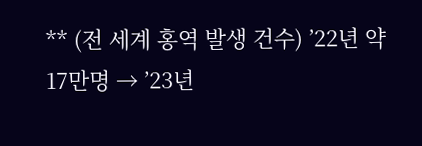** (전 세계 홍역 발생 건수) ’22년 약 17만명 → ’23년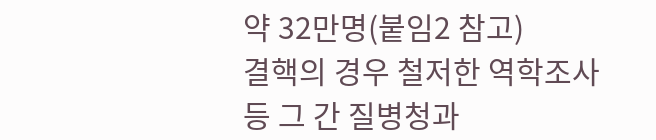약 32만명(붙임2 참고)
결핵의 경우 철저한 역학조사 등 그 간 질병청과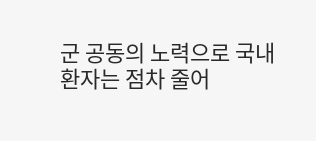군 공동의 노력으로 국내 환자는 점차 줄어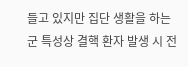들고 있지만 집단 생활을 하는 군 특성상 결핵 환자 발생 시 전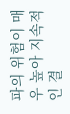파의 위험이 매우 높아 지속적인 결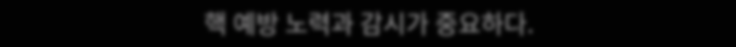핵 예방 노력과 감시가 중요하다.